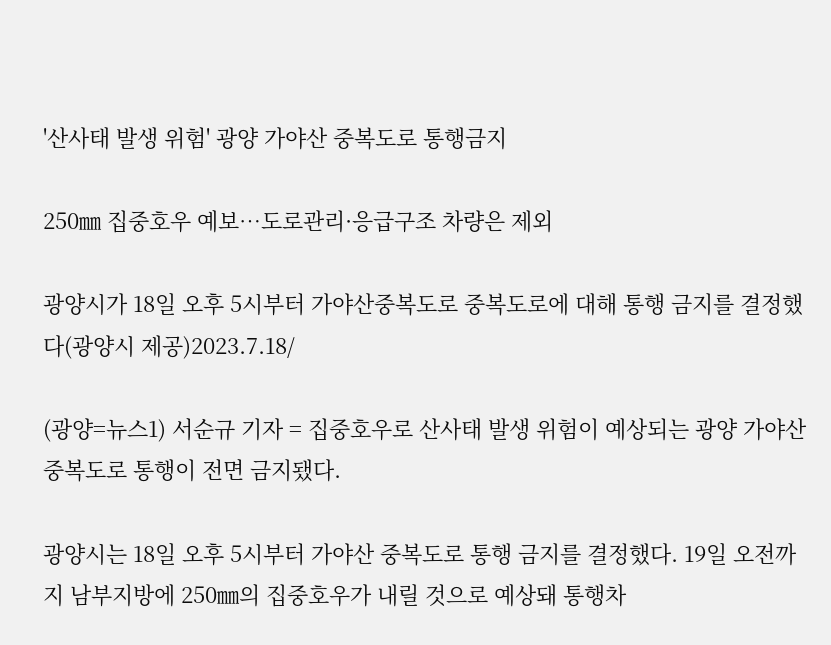'산사태 발생 위험' 광양 가야산 중복도로 통행금지

250㎜ 집중호우 예보…도로관리·응급구조 차량은 제외

광양시가 18일 오후 5시부터 가야산중복도로 중복도로에 대해 통행 금지를 결정했다(광양시 제공)2023.7.18/

(광양=뉴스1) 서순규 기자 = 집중호우로 산사태 발생 위험이 예상되는 광양 가야산 중복도로 통행이 전면 금지됐다.

광양시는 18일 오후 5시부터 가야산 중복도로 통행 금지를 결정했다. 19일 오전까지 남부지방에 250㎜의 집중호우가 내릴 것으로 예상돼 통행차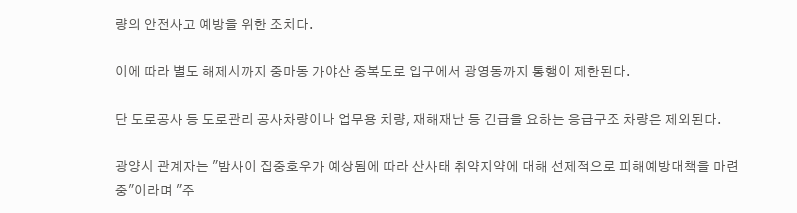량의 안전사고 예방을 위한 조치다.

이에 따라 별도 해제시까지 중마동 가야산 중복도로 입구에서 광영동까지 통행이 제한된다.

단 도로공사 등 도로관리 공사차량이나 업무용 치량, 재해재난 등 긴급을 요하는 응급구조 차량은 제외된다.

광양시 관계자는 "밤사이 집중호우가 예상됨에 따라 산사태 취약지약에 대해 선제적으로 피해예방대책을 마련 중"이라며 "주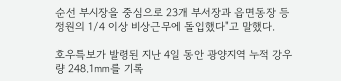순선 부시장을 중심으로 23개 부서장과 읍면동장 등 정원의 1/4 이상 비상근무에 돌입했다"고 말했다.

호우특보가 발령된 지난 4일 동안 광양지역 누적 강우량 248.1㎜를 기록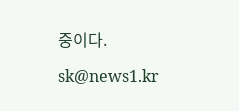중이다.

sk@news1.kr